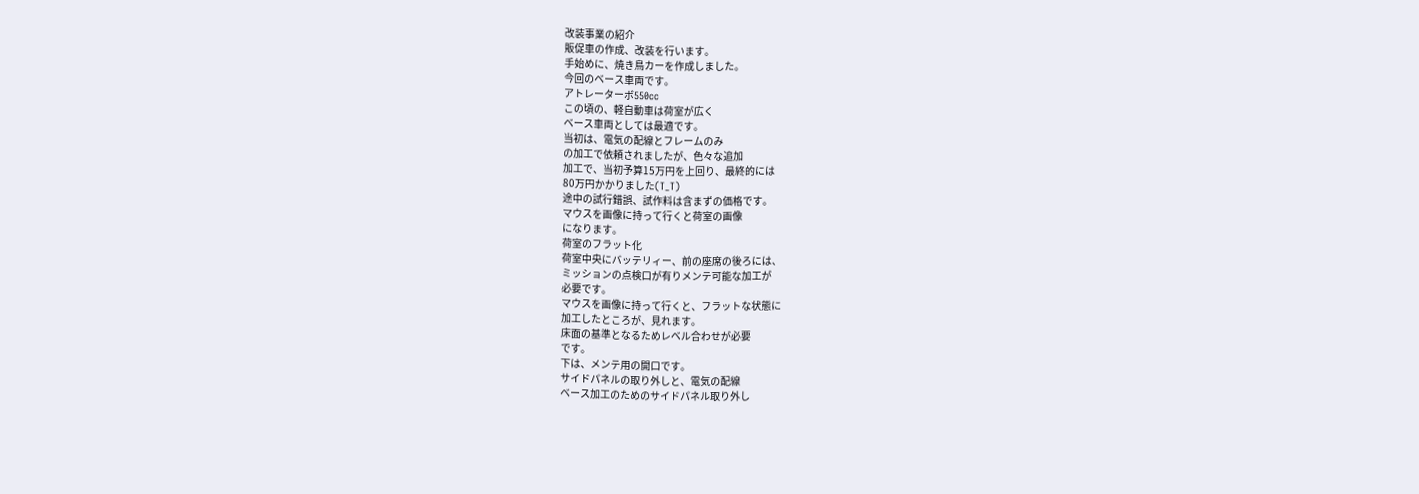改装事業の紹介
販促車の作成、改装を行います。
手始めに、焼き鳥カーを作成しました。
今回のベース車両です。
アトレーターボ550cc
この頃の、軽自動車は荷室が広く
ベース車両としては最適です。
当初は、電気の配線とフレームのみ
の加工で依頼されましたが、色々な追加
加工で、当初予算15万円を上回り、最終的には
80万円かかりました(T_T)
途中の試行錯誤、試作料は含まずの価格です。
マウスを画像に持って行くと荷室の画像
になります。
荷室のフラット化
荷室中央にバッテリィー、前の座席の後ろには、
ミッションの点検口が有りメンテ可能な加工が
必要です。
マウスを画像に持って行くと、フラットな状態に
加工したところが、見れます。
床面の基準となるためレベル合わせが必要
です。
下は、メンテ用の開口です。
サイドパネルの取り外しと、電気の配線
ベース加工のためのサイドパネル取り外し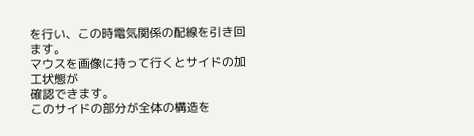を行い、この時電気関係の配線を引き回ます。
マウスを画像に持って行くとサイドの加工状態が
確認できます。
このサイドの部分が全体の構造を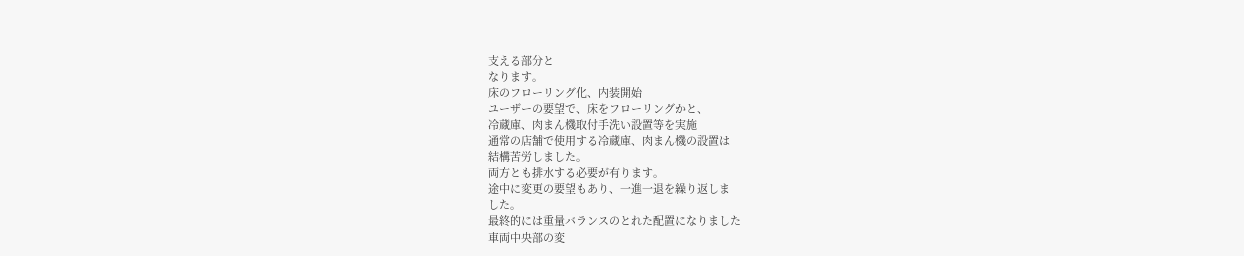支える部分と
なります。
床のフローリング化、内装開始
ユーザーの要望で、床をフローリングかと、
冷蔵庫、肉まん機取付手洗い設置等を実施
通常の店舗で使用する冷蔵庫、肉まん機の設置は
結構苦労しました。
両方とも排水する必要が有ります。
途中に変更の要望もあり、一進一退を繰り返しま
した。
最終的には重量バランスのとれた配置になりました
車両中央部の変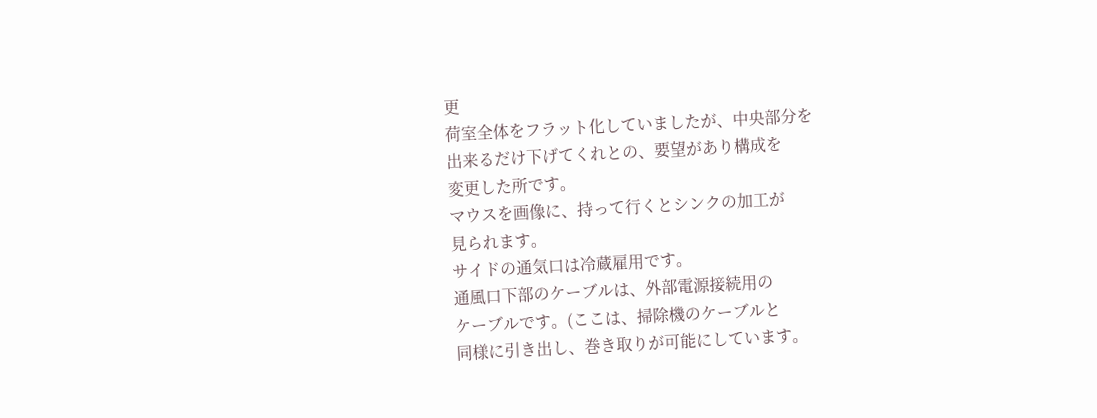更
荷室全体をフラット化していましたが、中央部分を
出来るだけ下げてくれとの、要望があり構成を
変更した所です。
マウスを画像に、持って行くとシンクの加工が
見られます。
サイドの通気口は冷蔵雇用です。
通風口下部のケーブルは、外部電源接続用の
ケーブルです。(ここは、掃除機のケーブルと
同様に引き出し、巻き取りが可能にしています。